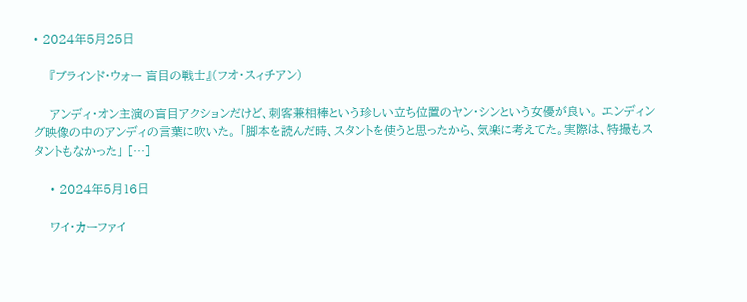• 2024年5月25日

    『ブラインド・ウォー 盲目の戦士』(フオ・スィチアン)

    アンディ・オン主演の盲目アクションだけど、刺客兼相棒という珍しい立ち位置のヤン・シンという女優が良い。 エンディング映像の中のアンディの言葉に吹いた。 「脚本を読んだ時、スタントを使うと思ったから、気楽に考えてた。実際は、特撮もスタントもなかった」 […]

    • 2024年5月16日

    ワイ・カーファイ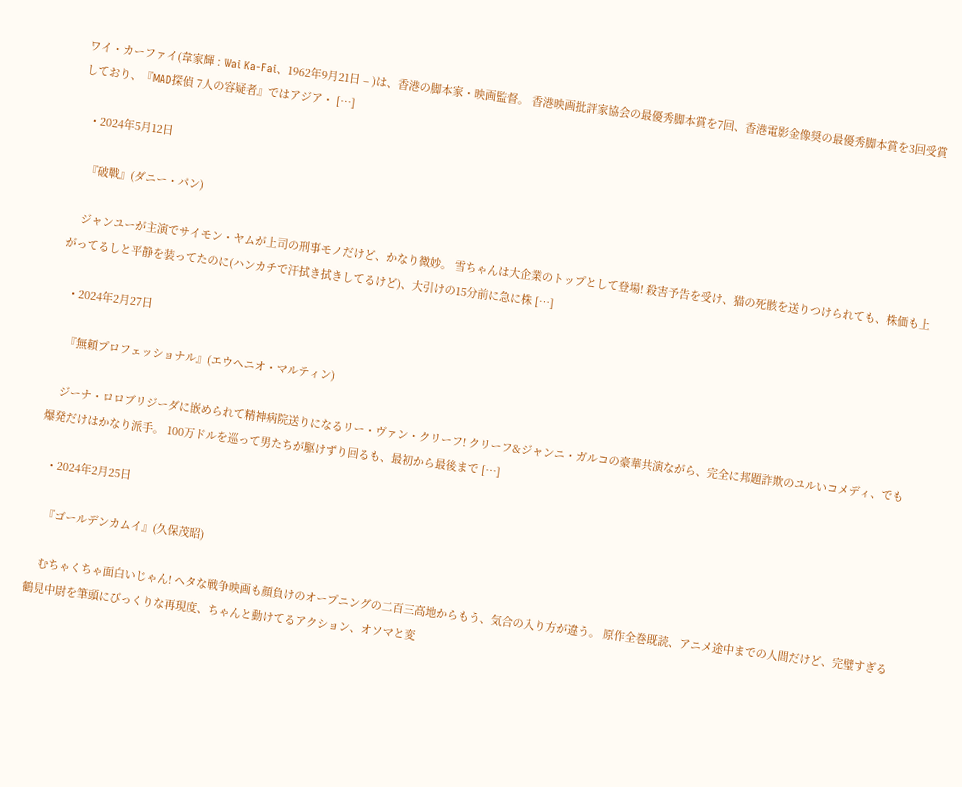ワイ・カーファイ(韋家輝 : Wai Ka-Fai、1962年9月21日 – )は、香港の脚本家・映画監督。 香港映画批評家協会の最優秀脚本賞を7回、香港電影金像奨の最優秀脚本賞を3回受賞しており、『MAD探偵 7人の容疑者』ではアジア・ […]

    • 2024年5月12日

    『破戰』(ダニー・パン)

    ジャンユーが主演でサイモン・ヤムが上司の刑事モノだけど、かなり微妙。 雪ちゃんは大企業のトップとして登場! 殺害予告を受け、猫の死骸を送りつけられても、株価も上がってるしと平静を装ってたのに(ハンカチで汗拭き拭きしてるけど)、大引けの15分前に急に株 […]

    • 2024年2月27日

    『無頼プロフェッショナル』(エウヘニオ・マルティン)

    ジーナ・ロロブリジーダに嵌められて精神病院送りになるリー・ヴァン・クリーフ! クリーフ&ジャンニ・ガルコの豪華共演ながら、完全に邦題詐欺のユルいコメディ、でも爆発だけはかなり派手。 100万ドルを巡って男たちが駆けずり回るも、最初から最後まで […]

    • 2024年2月25日

    『ゴールデンカムイ』(久保茂昭)

    むちゃくちゃ面白いじゃん! ヘタな戦争映画も顔負けのオープニングの二百三高地からもう、気合の入り方が違う。 原作全巻既読、アニメ途中までの人間だけど、完璧すぎる鶴見中尉を筆頭にびっくりな再現度、ちゃんと動けてるアクション、オソマと変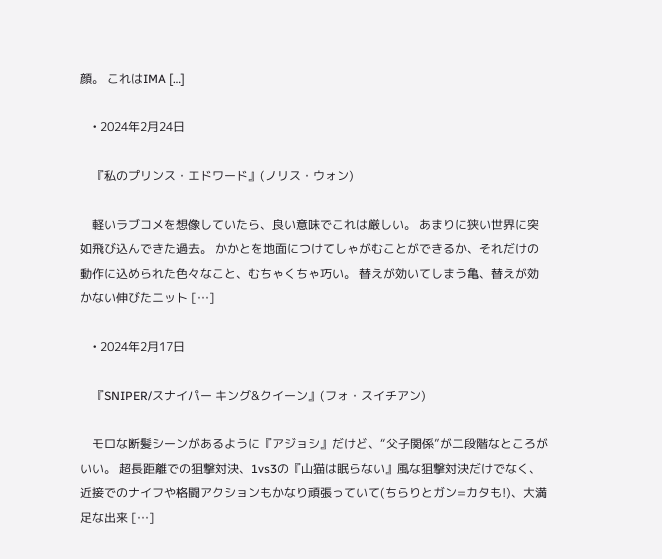顔。 これはIMA […]

    • 2024年2月24日

    『私のプリンス・エドワード』(ノリス・ウォン)

    軽いラブコメを想像していたら、良い意味でこれは厳しい。 あまりに狭い世界に突如飛び込んできた過去。 かかとを地面につけてしゃがむことができるか、それだけの動作に込められた色々なこと、むちゃくちゃ巧い。 替えが効いてしまう亀、替えが効かない伸びたニット […]

    • 2024年2月17日

    『SNIPER/スナイパー キング&クイーン』(フォ・スイチアン)

    モロな断髪シーンがあるように『アジョシ』だけど、“父子関係”が二段階なところがいい。 超長距離での狙撃対決、1vs3の『山猫は眠らない』風な狙撃対決だけでなく、近接でのナイフや格闘アクションもかなり頑張っていて(ちらりとガン=カタも!)、大満足な出来 […]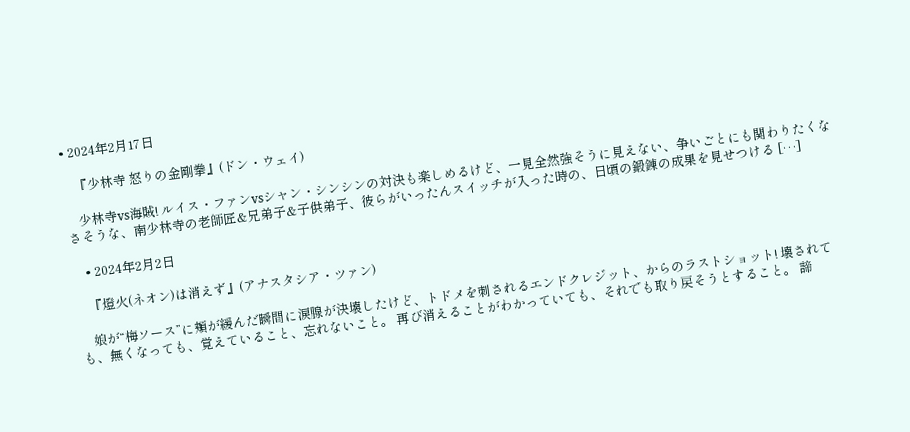• 2024年2月17日

    『少林寺 怒りの金剛拳』(ドン・ウェイ)

    少林寺vs海賊! ルイス・ファンvsシャン・シンシンの対決も楽しめるけど、一見全然強そうに見えない、争いごとにも関わりたくなさそうな、南少林寺の老師匠&兄弟子&子供弟子、彼らがいったんスイッチが入った時の、日頃の鍛錬の成果を見せつける […]

    • 2024年2月2日

    『燈火(ネオン)は消えず』(アナスタシア・ツァン)

    娘が“梅ソース”に頬が緩んだ瞬間に涙腺が決壊したけど、トドメを刺されるエンドクレジット、からのラストショット! 壊されても、無くなっても、覚えていること、忘れないこと。 再び消えることがわかっていても、それでも取り戻そうとすること。 諦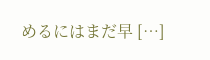めるにはまだ早 […]